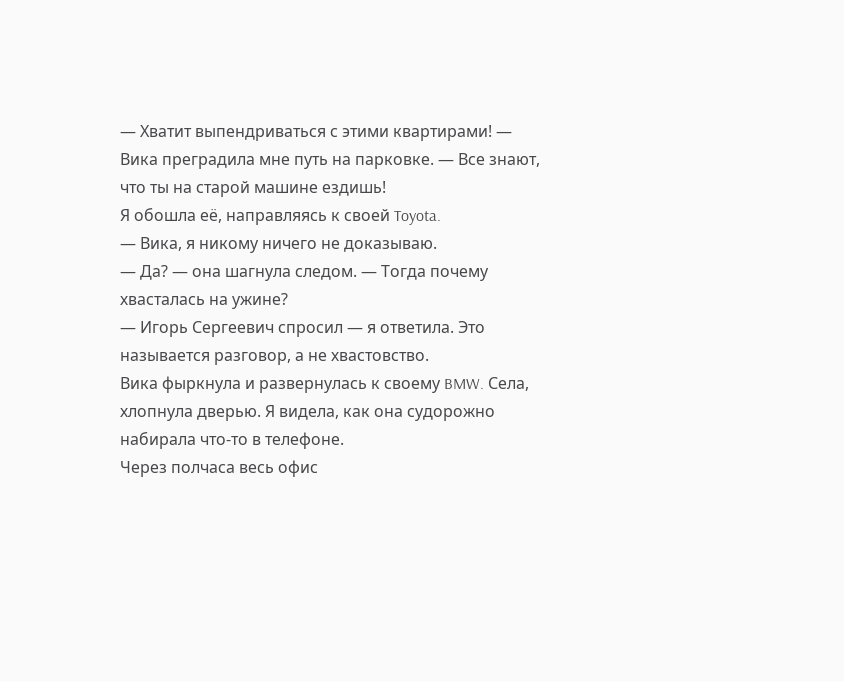— Хватит выпендриваться с этими квартирами! — Вика преградила мне путь на парковке. — Все знают, что ты на старой машине ездишь!
Я обошла её, направляясь к своей Toyota.
— Вика, я никому ничего не доказываю.
— Да? — она шагнула следом. — Тогда почему хвасталась на ужине?
— Игорь Сергеевич спросил — я ответила. Это называется разговор, а не хвастовство.
Вика фыркнула и развернулась к своему BMW. Села, хлопнула дверью. Я видела, как она судорожно набирала что-то в телефоне.
Через полчаса весь офис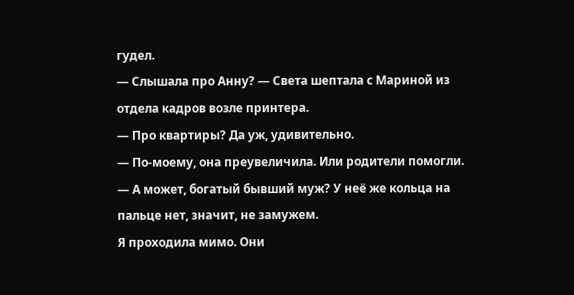гудел.
— Слышала про Анну? — Света шептала с Мариной из отдела кадров возле принтера.
— Про квартиры? Да уж, удивительно.
— По-моему, она преувеличила. Или родители помогли.
— А может, богатый бывший муж? У неё же кольца на пальце нет, значит, не замужем.
Я проходила мимо. Они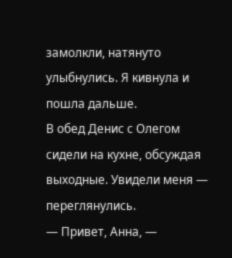замолкли, натянуто улыбнулись. Я кивнула и пошла дальше.
В обед Денис с Олегом сидели на кухне, обсуждая выходные. Увидели меня — переглянулись.
— Привет, Анна, —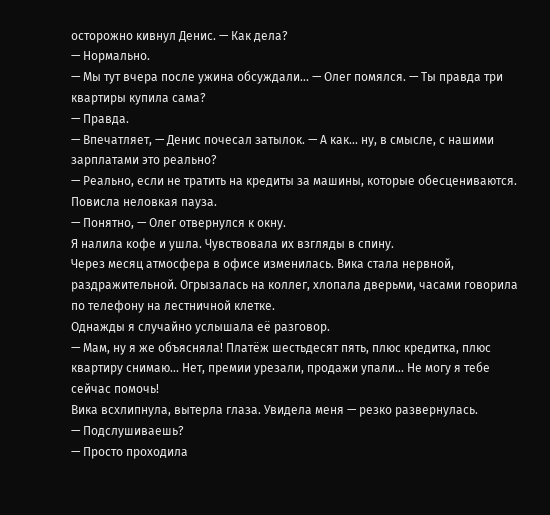осторожно кивнул Денис. — Как дела?
— Нормально.
— Мы тут вчера после ужина обсуждали... — Олег помялся. — Ты правда три квартиры купила сама?
— Правда.
— Впечатляет, — Денис почесал затылок. — А как... ну, в смысле, с нашими зарплатами это реально?
— Реально, если не тратить на кредиты за машины, которые обесцениваются.
Повисла неловкая пауза.
— Понятно, — Олег отвернулся к окну.
Я налила кофе и ушла. Чувствовала их взгляды в спину.
Через месяц атмосфера в офисе изменилась. Вика стала нервной, раздражительной. Огрызалась на коллег, хлопала дверьми, часами говорила по телефону на лестничной клетке.
Однажды я случайно услышала её разговор.
— Мам, ну я же объясняла! Платёж шестьдесят пять, плюс кредитка, плюс квартиру снимаю... Нет, премии урезали, продажи упали... Не могу я тебе сейчас помочь!
Вика всхлипнула, вытерла глаза. Увидела меня — резко развернулась.
— Подслушиваешь?
— Просто проходила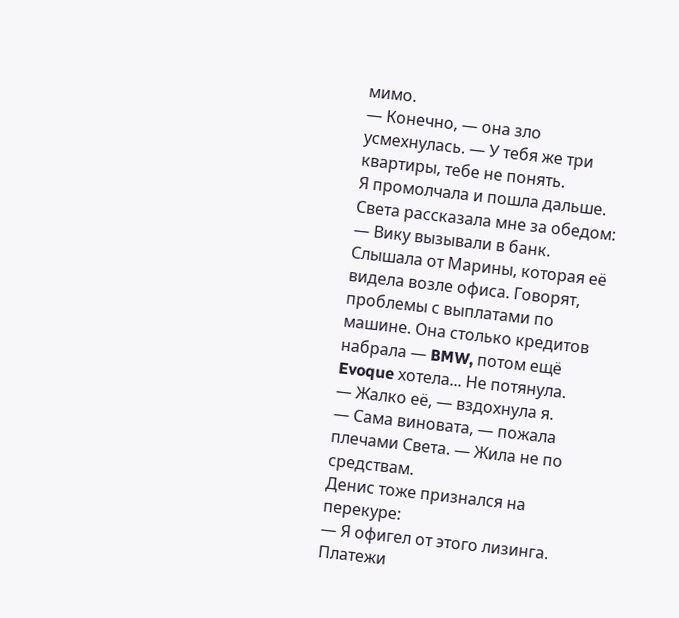мимо.
— Конечно, — она зло усмехнулась. — У тебя же три квартиры, тебе не понять.
Я промолчала и пошла дальше.
Света рассказала мне за обедом:
— Вику вызывали в банк. Слышала от Марины, которая её видела возле офиса. Говорят, проблемы с выплатами по машине. Она столько кредитов набрала — BMW, потом ещё Evoque хотела... Не потянула.
— Жалко её, — вздохнула я.
— Сама виновата, — пожала плечами Света. — Жила не по средствам.
Денис тоже признался на перекуре:
— Я офигел от этого лизинга. Платежи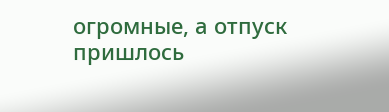огромные, а отпуск пришлось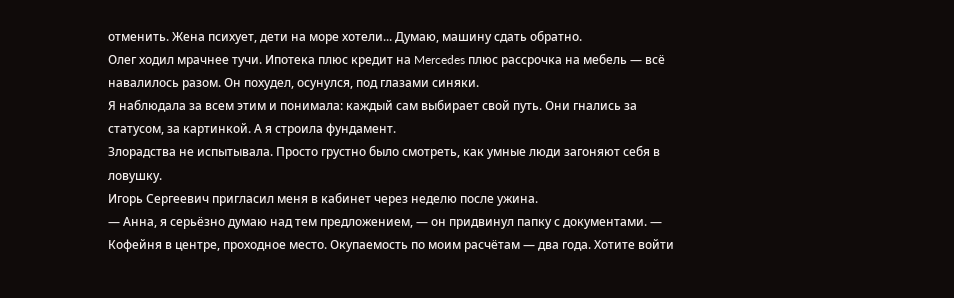отменить. Жена психует, дети на море хотели... Думаю, машину сдать обратно.
Олег ходил мрачнее тучи. Ипотека плюс кредит на Mercedes плюс рассрочка на мебель — всё навалилось разом. Он похудел, осунулся, под глазами синяки.
Я наблюдала за всем этим и понимала: каждый сам выбирает свой путь. Они гнались за статусом, за картинкой. А я строила фундамент.
Злорадства не испытывала. Просто грустно было смотреть, как умные люди загоняют себя в ловушку.
Игорь Сергеевич пригласил меня в кабинет через неделю после ужина.
— Анна, я серьёзно думаю над тем предложением, — он придвинул папку с документами. — Кофейня в центре, проходное место. Окупаемость по моим расчётам — два года. Хотите войти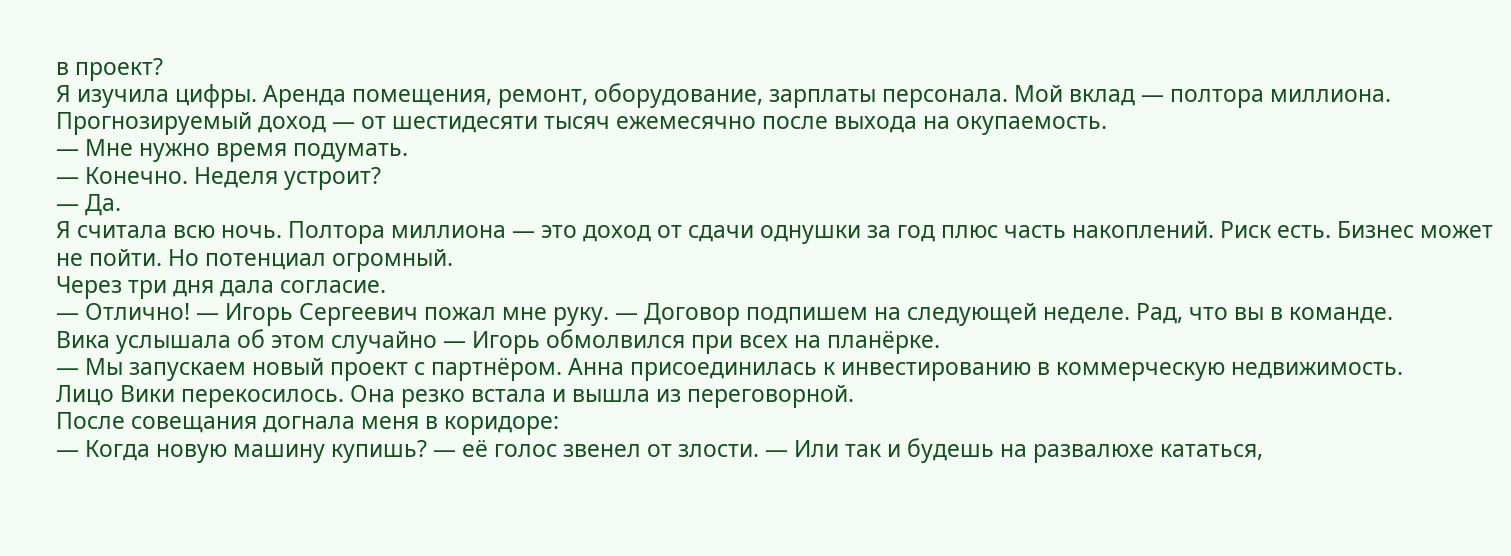в проект?
Я изучила цифры. Аренда помещения, ремонт, оборудование, зарплаты персонала. Мой вклад — полтора миллиона. Прогнозируемый доход — от шестидесяти тысяч ежемесячно после выхода на окупаемость.
— Мне нужно время подумать.
— Конечно. Неделя устроит?
— Да.
Я считала всю ночь. Полтора миллиона — это доход от сдачи однушки за год плюс часть накоплений. Риск есть. Бизнес может не пойти. Но потенциал огромный.
Через три дня дала согласие.
— Отлично! — Игорь Сергеевич пожал мне руку. — Договор подпишем на следующей неделе. Рад, что вы в команде.
Вика услышала об этом случайно — Игорь обмолвился при всех на планёрке.
— Мы запускаем новый проект с партнёром. Анна присоединилась к инвестированию в коммерческую недвижимость.
Лицо Вики перекосилось. Она резко встала и вышла из переговорной.
После совещания догнала меня в коридоре:
— Когда новую машину купишь? — её голос звенел от злости. — Или так и будешь на развалюхе кататься,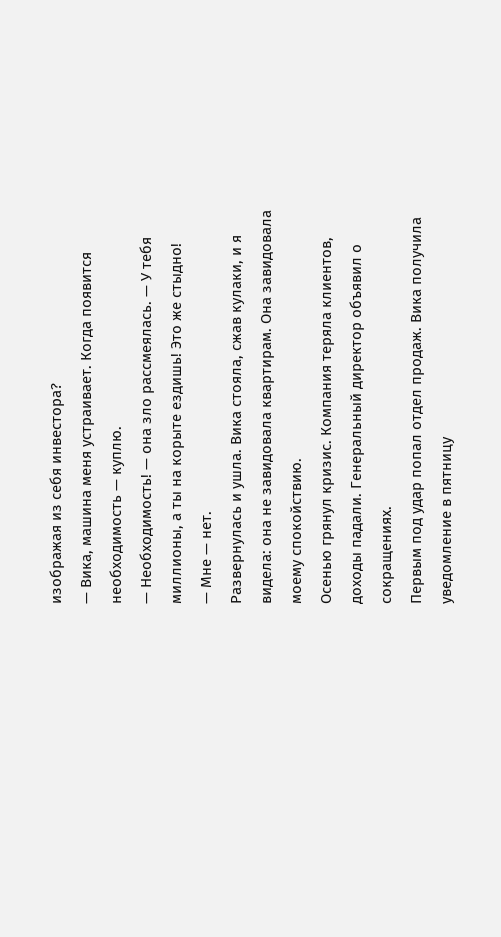изображая из себя инвестора?
— Вика, машина меня устраивает. Когда появится необходимость — куплю.
— Необходимость! — она зло рассмеялась. — У тебя миллионы, а ты на корыте ездишь! Это же стыдно!
— Мне — нет.
Развернулась и ушла. Вика стояла, сжав кулаки, и я видела: она не завидовала квартирам. Она завидовала моему спокойствию.
Осенью грянул кризис. Компания теряла клиентов, доходы падали. Генеральный директор объявил о сокращениях.
Первым под удар попал отдел продаж. Вика получила уведомление в пятницу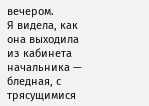вечером.
Я видела, как она выходила из кабинета начальника — бледная, с трясущимися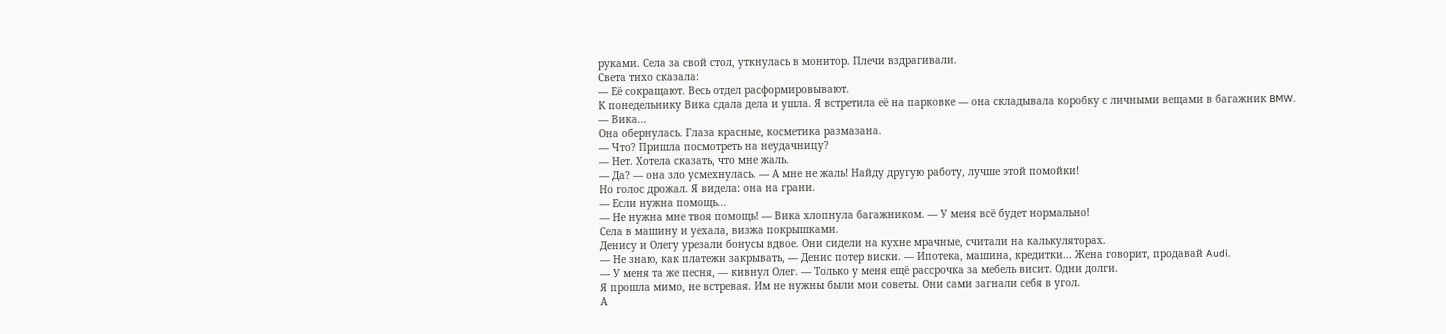руками. Села за свой стол, уткнулась в монитор. Плечи вздрагивали.
Света тихо сказала:
— Её сокращают. Весь отдел расформировывают.
К понедельнику Вика сдала дела и ушла. Я встретила её на парковке — она складывала коробку с личными вещами в багажник BMW.
— Вика...
Она обернулась. Глаза красные, косметика размазана.
— Что? Пришла посмотреть на неудачницу?
— Нет. Хотела сказать, что мне жаль.
— Да? — она зло усмехнулась. — А мне не жаль! Найду другую работу, лучше этой помойки!
Но голос дрожал. Я видела: она на грани.
— Если нужна помощь...
— Не нужна мне твоя помощь! — Вика хлопнула багажником. — У меня всё будет нормально!
Села в машину и уехала, визжа покрышками.
Денису и Олегу урезали бонусы вдвое. Они сидели на кухне мрачные, считали на калькуляторах.
— Не знаю, как платежи закрывать, — Денис потер виски. — Ипотека, машина, кредитки... Жена говорит, продавай Audi.
— У меня та же песня, — кивнул Олег. — Только у меня ещё рассрочка за мебель висит. Одни долги.
Я прошла мимо, не встревая. Им не нужны были мои советы. Они сами загнали себя в угол.
А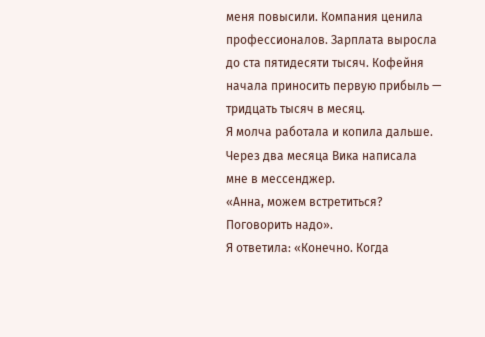меня повысили. Компания ценила профессионалов. Зарплата выросла до ста пятидесяти тысяч. Кофейня начала приносить первую прибыль — тридцать тысяч в месяц.
Я молча работала и копила дальше.
Через два месяца Вика написала мне в мессенджер.
«Анна, можем встретиться? Поговорить надо».
Я ответила: «Конечно. Когда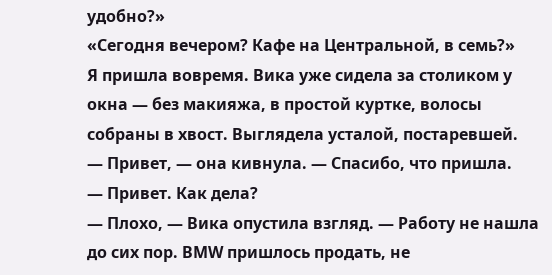удобно?»
«Сегодня вечером? Кафе на Центральной, в семь?»
Я пришла вовремя. Вика уже сидела за столиком у окна — без макияжа, в простой куртке, волосы собраны в хвост. Выглядела усталой, постаревшей.
— Привет, — она кивнула. — Спасибо, что пришла.
— Привет. Как дела?
— Плохо, — Вика опустила взгляд. — Работу не нашла до сих пор. BMW пришлось продать, не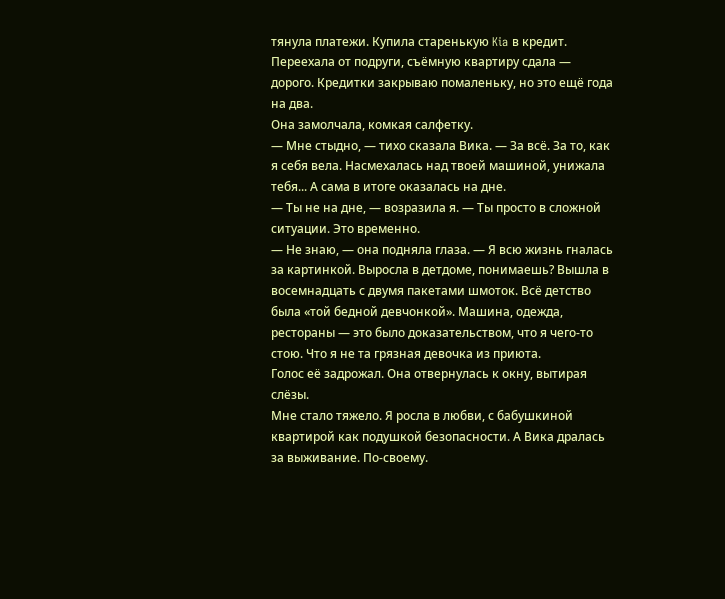тянула платежи. Купила старенькую Kia в кредит. Переехала от подруги, съёмную квартиру сдала — дорого. Кредитки закрываю помаленьку, но это ещё года на два.
Она замолчала, комкая салфетку.
— Мне стыдно, — тихо сказала Вика. — За всё. За то, как я себя вела. Насмехалась над твоей машиной, унижала тебя... А сама в итоге оказалась на дне.
— Ты не на дне, — возразила я. — Ты просто в сложной ситуации. Это временно.
— Не знаю, — она подняла глаза. — Я всю жизнь гналась за картинкой. Выросла в детдоме, понимаешь? Вышла в восемнадцать с двумя пакетами шмоток. Всё детство была «той бедной девчонкой». Машина, одежда, рестораны — это было доказательством, что я чего-то стою. Что я не та грязная девочка из приюта.
Голос её задрожал. Она отвернулась к окну, вытирая слёзы.
Мне стало тяжело. Я росла в любви, с бабушкиной квартирой как подушкой безопасности. А Вика дралась за выживание. По-своему.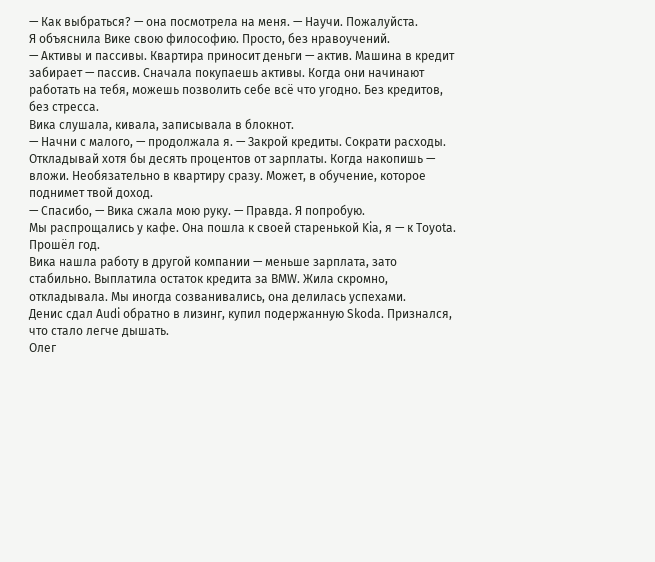— Как выбраться? — она посмотрела на меня. — Научи. Пожалуйста.
Я объяснила Вике свою философию. Просто, без нравоучений.
— Активы и пассивы. Квартира приносит деньги — актив. Машина в кредит забирает — пассив. Сначала покупаешь активы. Когда они начинают работать на тебя, можешь позволить себе всё что угодно. Без кредитов, без стресса.
Вика слушала, кивала, записывала в блокнот.
— Начни с малого, — продолжала я. — Закрой кредиты. Сократи расходы. Откладывай хотя бы десять процентов от зарплаты. Когда накопишь — вложи. Необязательно в квартиру сразу. Может, в обучение, которое поднимет твой доход.
— Спасибо, — Вика сжала мою руку. — Правда. Я попробую.
Мы распрощались у кафе. Она пошла к своей старенькой Kia, я — к Toyota.
Прошёл год.
Вика нашла работу в другой компании — меньше зарплата, зато стабильно. Выплатила остаток кредита за BMW. Жила скромно, откладывала. Мы иногда созванивались, она делилась успехами.
Денис сдал Audi обратно в лизинг, купил подержанную Skoda. Признался, что стало легче дышать.
Олег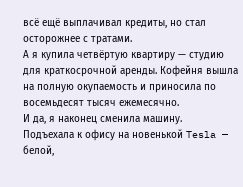всё ещё выплачивал кредиты, но стал осторожнее с тратами.
А я купила четвёртую квартиру — студию для краткосрочной аренды. Кофейня вышла на полную окупаемость и приносила по восемьдесят тысяч ежемесячно.
И да, я наконец сменила машину.
Подъехала к офису на новенькой Tesla — белой,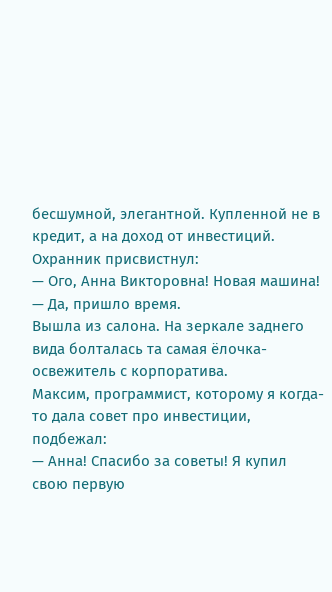бесшумной, элегантной. Купленной не в кредит, а на доход от инвестиций.
Охранник присвистнул:
— Ого, Анна Викторовна! Новая машина!
— Да, пришло время.
Вышла из салона. На зеркале заднего вида болталась та самая ёлочка-освежитель с корпоратива.
Максим, программист, которому я когда-то дала совет про инвестиции, подбежал:
— Анна! Спасибо за советы! Я купил свою первую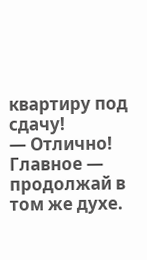квартиру под сдачу!
— Отлично! Главное — продолжай в том же духе.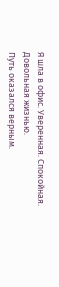Я шла в офис. Уверенная. Спокойная. Довольная жизнью.
Путь оказался верным.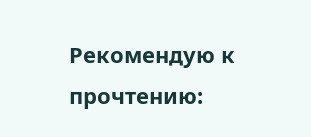Рекомендую к прочтению: